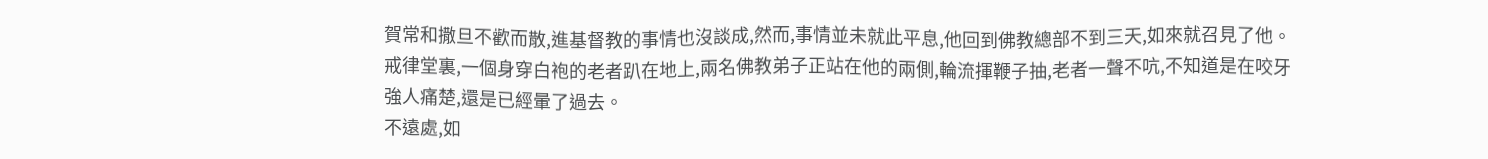賀常和撒旦不歡而散,進基督教的事情也沒談成,然而,事情並未就此平息,他回到佛教總部不到三天,如來就召見了他。
戒律堂裏,一個身穿白袍的老者趴在地上,兩名佛教弟子正站在他的兩側,輪流揮鞭子抽,老者一聲不吭,不知道是在咬牙強人痛楚,還是已經暈了過去。
不遠處,如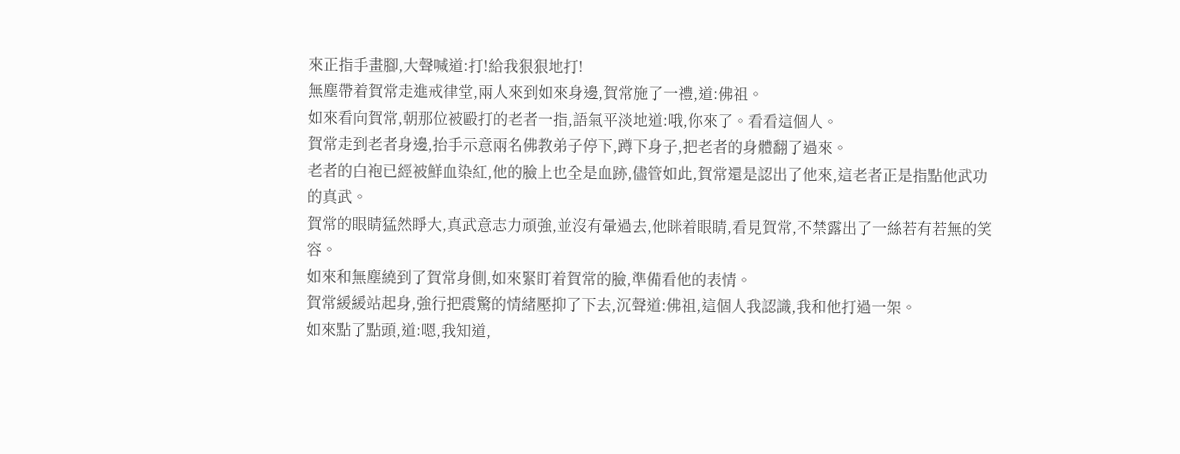來正指手畫腳,大聲喊道:打!給我狠狠地打!
無塵帶着賀常走進戒律堂,兩人來到如來身邊,賀常施了一禮,道:佛祖。
如來看向賀常,朝那位被毆打的老者一指,語氣平淡地道:哦,你來了。看看這個人。
賀常走到老者身邊,抬手示意兩名佛教弟子停下,蹲下身子,把老者的身體翻了過來。
老者的白袍已經被鮮血染紅,他的臉上也全是血跡,儘管如此,賀常還是認出了他來,這老者正是指點他武功的真武。
賀常的眼睛猛然睜大,真武意志力頑強,並沒有暈過去,他眯着眼睛,看見賀常,不禁露出了一絲若有若無的笑容。
如來和無塵繞到了賀常身側,如來緊盯着賀常的臉,準備看他的表情。
賀常緩緩站起身,強行把震驚的情緒壓抑了下去,沉聲道:佛祖,這個人我認識,我和他打過一架。
如來點了點頭,道:嗯,我知道,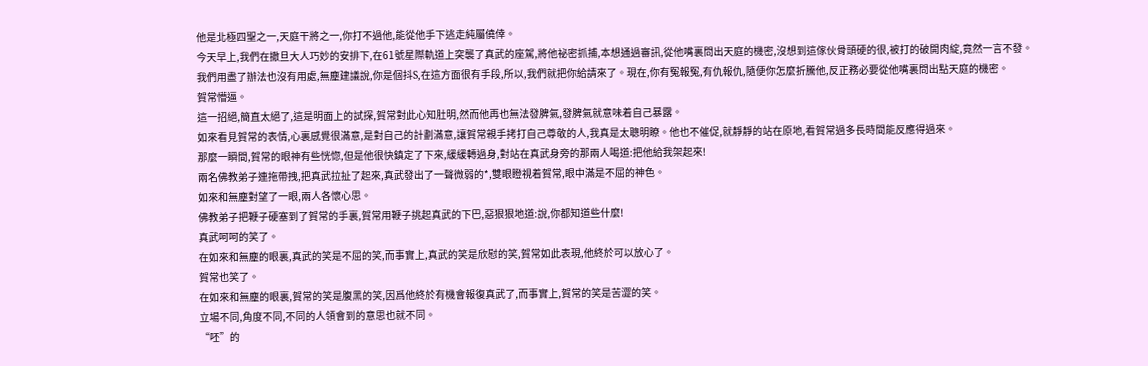他是北極四聖之一,天庭干將之一,你打不過他,能從他手下逃走純屬僥倖。
今天早上,我們在撒旦大人巧妙的安排下,在61號星際軌道上突襲了真武的座駕,將他祕密抓捕,本想通過審訊,從他嘴裏問出天庭的機密,沒想到這傢伙骨頭硬的很,被打的破開肉綻,竟然一言不發。
我們用盡了辦法也沒有用處,無塵建議說,你是個抖S,在這方面很有手段,所以,我們就把你給請來了。現在,你有冤報冤,有仇報仇,隨便你怎麼折騰他,反正務必要從他嘴裏問出點天庭的機密。
賀常懵逼。
這一招絕,簡直太絕了,這是明面上的試探,賀常對此心知肚明,然而他再也無法發脾氣,發脾氣就意味着自己暴露。
如來看見賀常的表情,心裏感覺很滿意,是對自己的計劃滿意,讓賀常親手拷打自己尊敬的人,我真是太聰明瞭。他也不催促,就靜靜的站在原地,看賀常過多長時間能反應得過來。
那麼一瞬間,賀常的眼神有些恍惚,但是他很快鎮定了下來,緩緩轉過身,對站在真武身旁的那兩人喝道:把他給我架起來!
兩名佛教弟子連拖帶拽,把真武拉扯了起來,真武發出了一聲微弱的*,雙眼瞪視着賀常,眼中滿是不屈的神色。
如來和無塵對望了一眼,兩人各懷心思。
佛教弟子把鞭子硬塞到了賀常的手裏,賀常用鞭子挑起真武的下巴,惡狠狠地道:說,你都知道些什麼!
真武呵呵的笑了。
在如來和無塵的眼裏,真武的笑是不屈的笑,而事實上,真武的笑是欣慰的笑,賀常如此表現,他終於可以放心了。
賀常也笑了。
在如來和無塵的眼裏,賀常的笑是腹黑的笑,因爲他終於有機會報復真武了,而事實上,賀常的笑是苦澀的笑。
立場不同,角度不同,不同的人領會到的意思也就不同。
“呸”的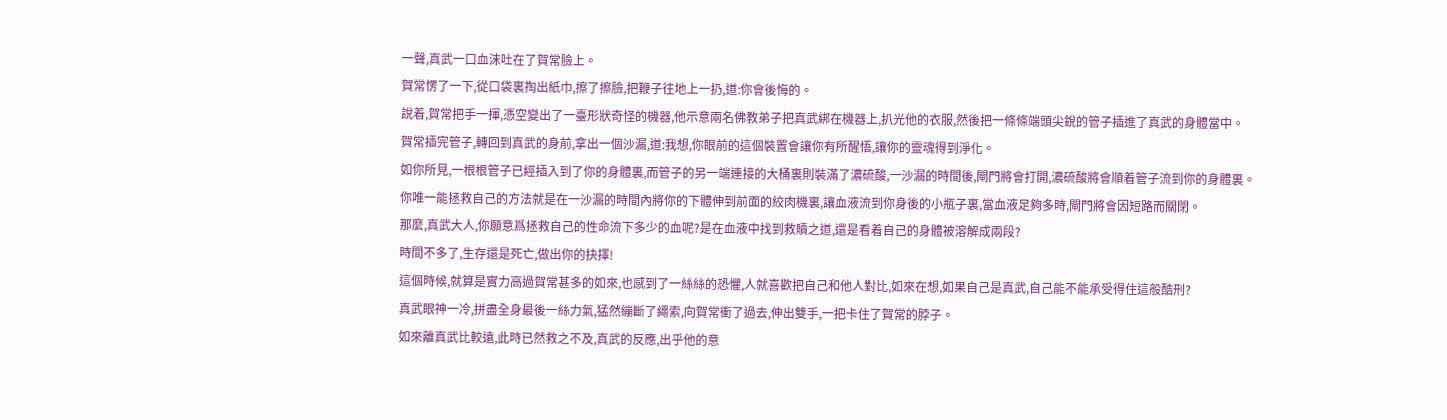一聲,真武一口血沫吐在了賀常臉上。
賀常愣了一下,從口袋裏掏出紙巾,擦了擦臉,把鞭子往地上一扔,道:你會後悔的。
說着,賀常把手一揮,憑空變出了一臺形狀奇怪的機器,他示意兩名佛教弟子把真武綁在機器上,扒光他的衣服,然後把一條條端頭尖銳的管子插進了真武的身體當中。
賀常插完管子,轉回到真武的身前,拿出一個沙漏,道:我想,你眼前的這個裝置會讓你有所醒悟,讓你的靈魂得到淨化。
如你所見,一根根管子已經插入到了你的身體裏,而管子的另一端連接的大桶裏則裝滿了濃硫酸,一沙漏的時間後,閘門將會打開,濃硫酸將會順着管子流到你的身體裏。
你唯一能拯救自己的方法就是在一沙漏的時間內將你的下體伸到前面的絞肉機裏,讓血液流到你身後的小瓶子裏,當血液足夠多時,閘門將會因短路而關閉。
那麼,真武大人,你願意爲拯救自己的性命流下多少的血呢?是在血液中找到救贖之道,還是看着自己的身體被溶解成兩段?
時間不多了,生存還是死亡,做出你的抉擇!
這個時候,就算是實力高過賀常甚多的如來,也感到了一絲絲的恐懼,人就喜歡把自己和他人對比,如來在想,如果自己是真武,自己能不能承受得住這般酷刑?
真武眼神一冷,拼盡全身最後一絲力氣,猛然繃斷了繩索,向賀常衝了過去,伸出雙手,一把卡住了賀常的脖子。
如來離真武比較遠,此時已然救之不及,真武的反應,出乎他的意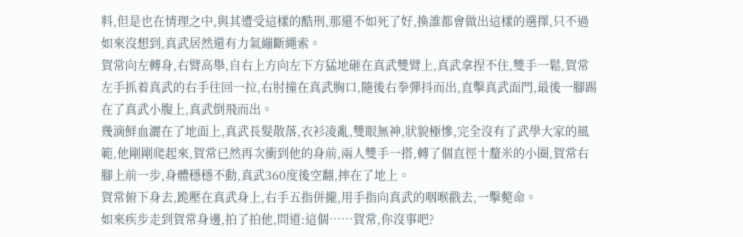料,但是也在情理之中,與其遭受這樣的酷刑,那還不如死了好,換誰都會做出這樣的選擇,只不過如來沒想到,真武居然還有力氣繃斷繩索。
賀常向左轉身,右臂高舉,自右上方向左下方猛地砸在真武雙臂上,真武拿捏不住,雙手一鬆,賀常左手抓着真武的右手往回一拉,右肘撞在真武胸口,隨後右拳彈抖而出,直擊真武面門,最後一腳踢在了真武小腹上,真武倒飛而出。
幾滴鮮血灑在了地面上,真武長髮散落,衣衫凌亂,雙眼無神,狀貌極慘,完全沒有了武學大家的風範,他剛剛爬起來,賀常已然再次衝到他的身前,兩人雙手一搭,轉了個直徑十釐米的小圈,賀常右腳上前一步,身體穩穩不動,真武360度後空翻,摔在了地上。
賀常俯下身去,跪壓在真武身上,右手五指併攏,用手指向真武的咽喉戳去,一擊斃命。
如來疾步走到賀常身邊,拍了拍他,問道:這個……賀常,你沒事吧?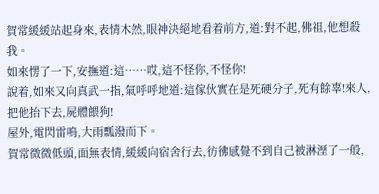賀常緩緩站起身來,表情木然,眼神決絕地看着前方,道:對不起,佛祖,他想殺我。
如來愣了一下,安撫道:這……哎,這不怪你,不怪你!
說着,如來又向真武一指,氣呼呼地道:這傢伙實在是死硬分子,死有餘辜!來人,把他抬下去,屍體餵狗!
屋外,電閃雷鳴,大雨瓢潑而下。
賀常微微低頭,面無表情,緩緩向宿舍行去,彷彿感覺不到自己被淋溼了一般,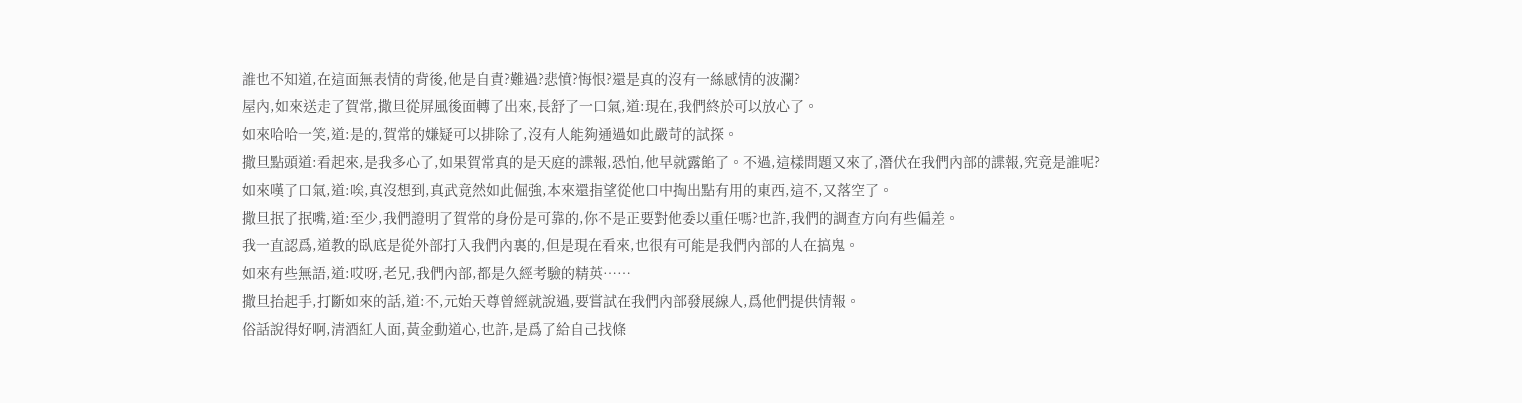誰也不知道,在這面無表情的背後,他是自責?難過?悲憤?悔恨?還是真的沒有一絲感情的波瀾?
屋內,如來送走了賀常,撒旦從屏風後面轉了出來,長舒了一口氣,道:現在,我們終於可以放心了。
如來哈哈一笑,道:是的,賀常的嫌疑可以排除了,沒有人能夠通過如此嚴苛的試探。
撒旦點頭道:看起來,是我多心了,如果賀常真的是天庭的諜報,恐怕,他早就露餡了。不過,這樣問題又來了,潛伏在我們內部的諜報,究竟是誰呢?
如來嘆了口氣,道:唉,真沒想到,真武竟然如此倔強,本來還指望從他口中掏出點有用的東西,這不,又落空了。
撒旦抿了抿嘴,道:至少,我們證明了賀常的身份是可靠的,你不是正要對他委以重任嗎?也許,我們的調查方向有些偏差。
我一直認爲,道教的臥底是從外部打入我們內裏的,但是現在看來,也很有可能是我們內部的人在搞鬼。
如來有些無語,道:哎呀,老兄,我們內部,都是久經考驗的精英……
撒旦抬起手,打斷如來的話,道:不,元始天尊曾經就說過,要嘗試在我們內部發展線人,爲他們提供情報。
俗話說得好啊,清酒紅人面,黃金動道心,也許,是爲了給自己找條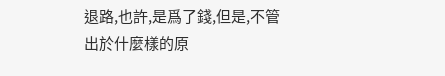退路,也許,是爲了錢,但是,不管出於什麼樣的原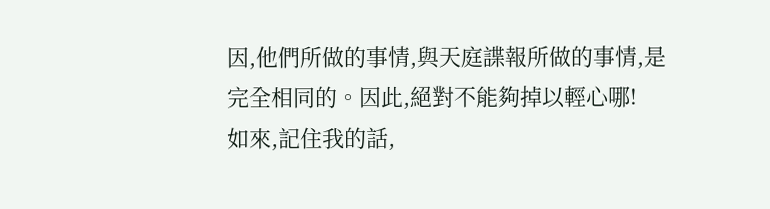因,他們所做的事情,與天庭諜報所做的事情,是完全相同的。因此,絕對不能夠掉以輕心哪!
如來,記住我的話,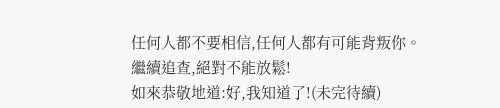任何人都不要相信,任何人都有可能背叛你。繼續追查,絕對不能放鬆!
如來恭敬地道:好,我知道了!(未完待續)